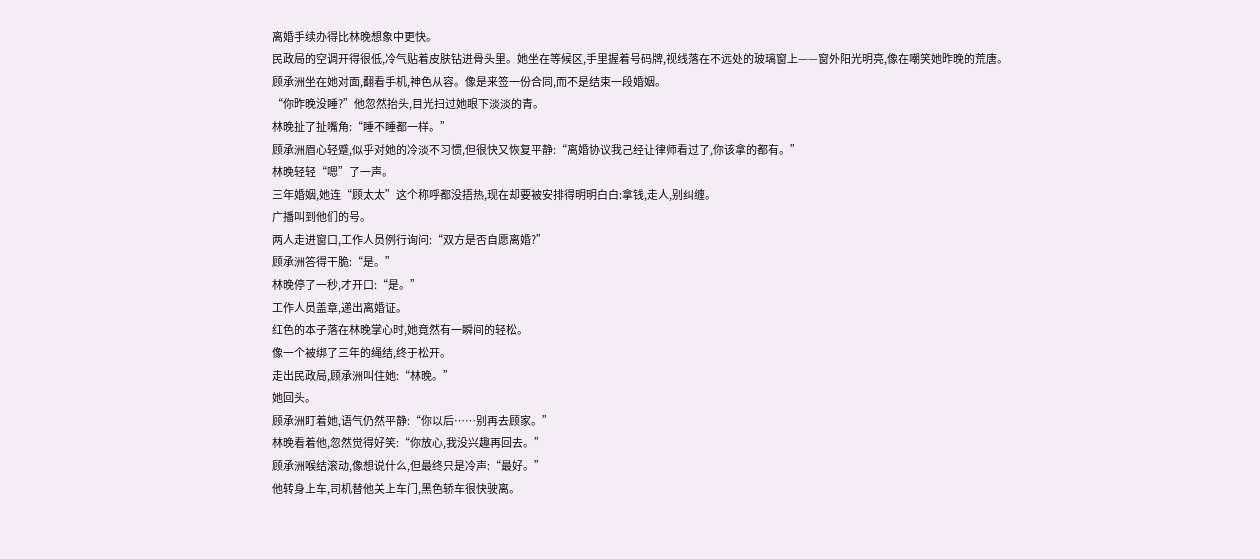离婚手续办得比林晚想象中更快。
民政局的空调开得很低,冷气贴着皮肤钻进骨头里。她坐在等候区,手里握着号码牌,视线落在不远处的玻璃窗上——窗外阳光明亮,像在嘲笑她昨晚的荒唐。
顾承洲坐在她对面,翻看手机,神色从容。像是来签一份合同,而不是结束一段婚姻。
“你昨晚没睡?”他忽然抬头,目光扫过她眼下淡淡的青。
林晚扯了扯嘴角:“睡不睡都一样。”
顾承洲眉心轻蹙,似乎对她的冷淡不习惯,但很快又恢复平静:“离婚协议我己经让律师看过了,你该拿的都有。”
林晚轻轻“嗯”了一声。
三年婚姻,她连“顾太太”这个称呼都没捂热,现在却要被安排得明明白白:拿钱,走人,别纠缠。
广播叫到他们的号。
两人走进窗口,工作人员例行询问:“双方是否自愿离婚?”
顾承洲答得干脆:“是。”
林晚停了一秒,才开口:“是。”
工作人员盖章,递出离婚证。
红色的本子落在林晚掌心时,她竟然有一瞬间的轻松。
像一个被绑了三年的绳结,终于松开。
走出民政局,顾承洲叫住她:“林晚。”
她回头。
顾承洲盯着她,语气仍然平静:“你以后……别再去顾家。”
林晚看着他,忽然觉得好笑:“你放心,我没兴趣再回去。”
顾承洲喉结滚动,像想说什么,但最终只是冷声:“最好。”
他转身上车,司机替他关上车门,黑色轿车很快驶离。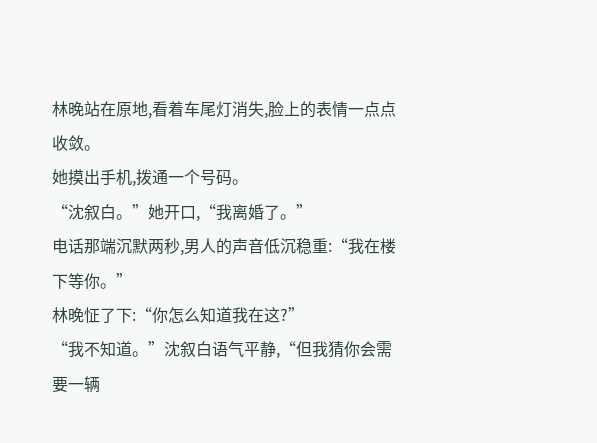林晚站在原地,看着车尾灯消失,脸上的表情一点点收敛。
她摸出手机,拨通一个号码。
“沈叙白。”她开口,“我离婚了。”
电话那端沉默两秒,男人的声音低沉稳重:“我在楼下等你。”
林晚怔了下:“你怎么知道我在这?”
“我不知道。”沈叙白语气平静,“但我猜你会需要一辆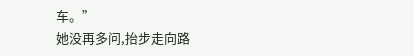车。”
她没再多问,抬步走向路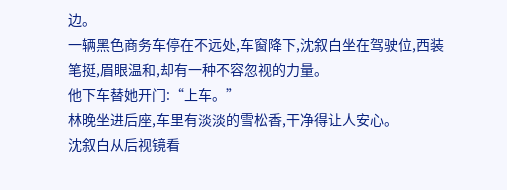边。
一辆黑色商务车停在不远处,车窗降下,沈叙白坐在驾驶位,西装笔挺,眉眼温和,却有一种不容忽视的力量。
他下车替她开门:“上车。”
林晚坐进后座,车里有淡淡的雪松香,干净得让人安心。
沈叙白从后视镜看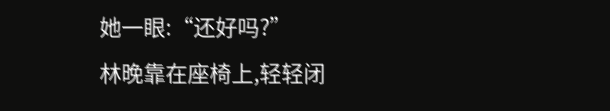她一眼:“还好吗?”
林晚靠在座椅上,轻轻闭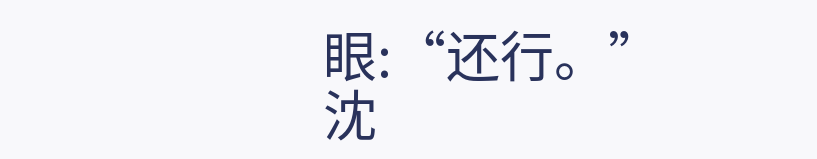眼:“还行。”
沈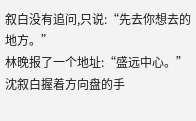叙白没有追问,只说:“先去你想去的地方。”
林晚报了一个地址:“盛远中心。”
沈叙白握着方向盘的手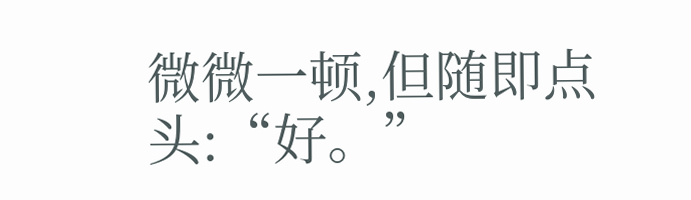微微一顿,但随即点头:“好。”